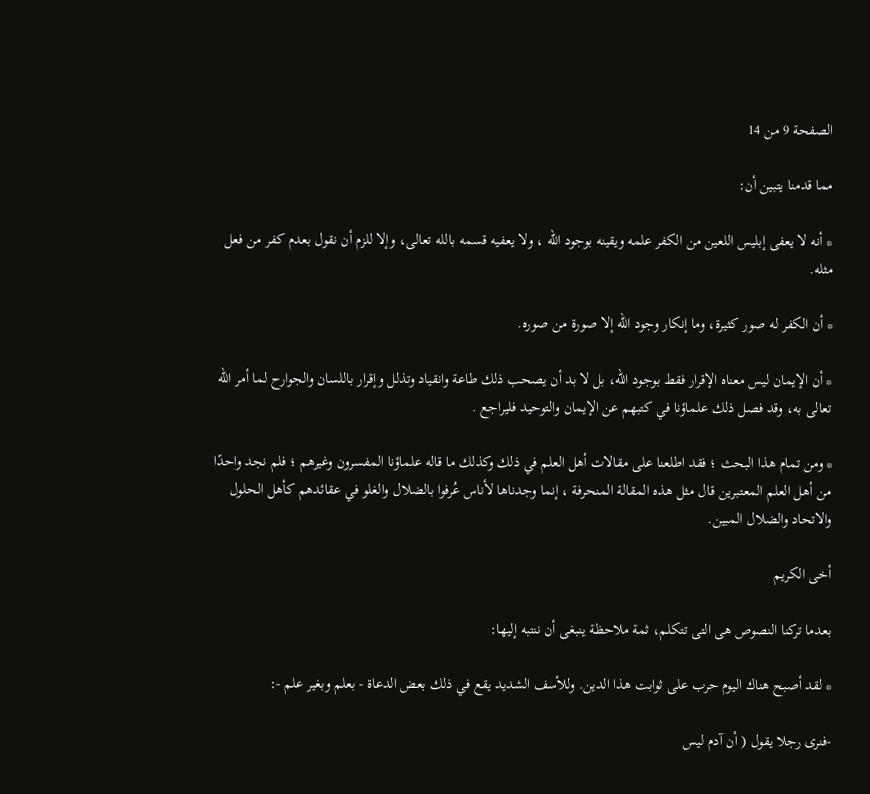الصفحة 9 من 14

مما قدمنا يتبين أن:

* أنه لا يعفى إبليس اللعين من الكفر علمه ويقينه بوجود الله ، ولا يعفيه قسمه بالله تعالى، وإلا للزم أن نقول بعدم كفر من فعل مثله.

* أن الكفر له صور كثيرة، وما إنكار وجود الله إلا صورة من صوره.

* أن الإيمان ليس معناه الإقرار فقط بوجود الله، بل لا بد أن يصحب ذلك طاعة وانقياد وتذلل وإقرار باللسان والجوارح لما أمر الله تعالى به، وقد فصل ذلك علماؤنا في كتبهم عن الإيمان والتوحيد فليراجع .

* ومن تمام هذا البحث ؛ فقد اطلعنا على مقالات أهل العلم في ذلك وكذلك ما قاله علماؤنا المفسرون وغيرهم ؛ فلم نجد واحدًا من أهل العلم المعتبرين قال مثل هذه المقالة المنحرفة ، إنما وجدناها لأناس عُرفوا بالضلال والغلو في عقائدهم كأهل الحلول والاتحاد والضلال المبين.

أخى الكريم

بعدما تركنا النصوص هى التى تتكلم، ثمة ملاحظة ينبغى أن ننتبه إليها:

* لقد أصبح هناك اليوم حرب على ثوابت هذا الدين. وللأسف الشديد يقع في ذلك بعض الدعاة - بعلم وبغير علم -:

-فنرى رجلا يقول ( أن آدم ليس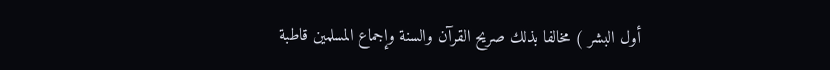أول البشر ) مخالفا بذلك صريح القرآن والسنة وإجماع المسلمين قاطبة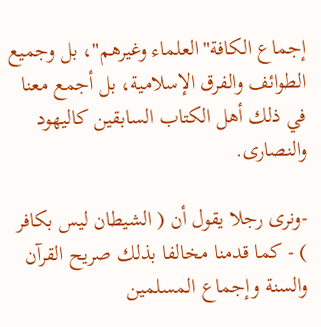إجماع الكافة"العلماء وغيرهم"، بل وجميع الطوائف والفرق الإسلامية، بل أجمع معنا في ذلك أهل الكتاب السابقين كاليهود والنصارى.

-ونرى رجلا يقول أن ( الشيطان ليس بكافر ) - كما قدمنا مخالفا بذلك صريح القرآن والسنة وإجماع المسلمين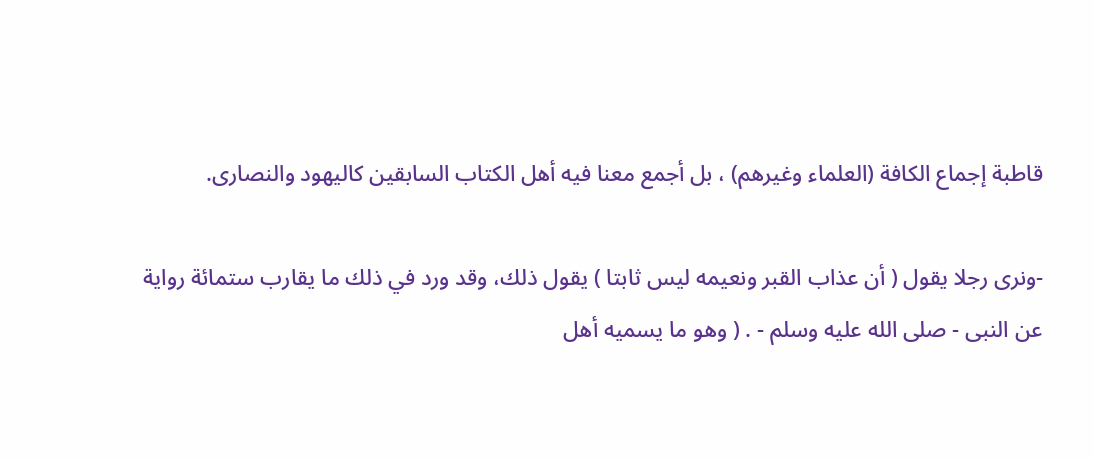قاطبة إجماع الكافة (العلماء وغيرهم) ، بل أجمع معنا فيه أهل الكتاب السابقين كاليهود والنصارى.

-ونرى رجلا يقول ( أن عذاب القبر ونعيمه ليس ثابتا ) يقول ذلك، وقد ورد في ذلك ما يقارب ستمائة رواية عن النبى - صلى الله عليه وسلم - . ( وهو ما يسميه أهل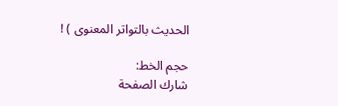الحديث بالتواتر المعنوى ) !

حجم الخط:
شارك الصفحة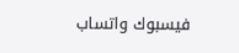فيسبوك واتساب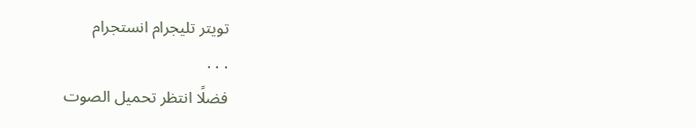تويتر تليجرام انستجرام
. . .
فضلًا انتظر تحميل الصوت